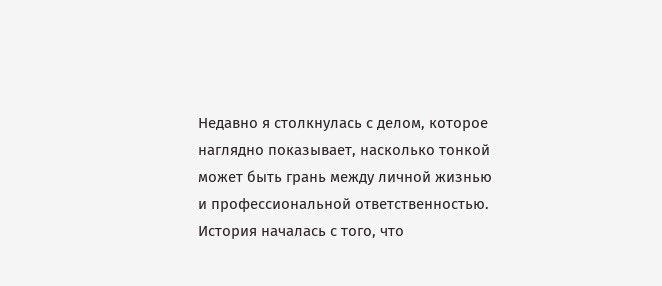Недавно я столкнулась с делом, которое наглядно показывает, насколько тонкой может быть грань между личной жизнью и профессиональной ответственностью. История началась с того, что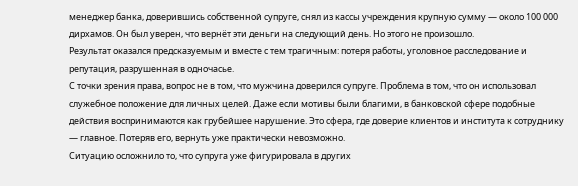менеджер банка, доверившись собственной супруге, снял из кассы учреждения крупную сумму — около 100 000 дирхамов. Он был уверен, что вернёт эти деньги на следующий день. Но этого не произошло.
Результат оказался предсказуемым и вместе с тем трагичным: потеря работы, уголовное расследование и репутация, разрушенная в одночасье.
С точки зрения права, вопрос не в том, что мужчина доверился супруге. Проблема в том, что он использовал служебное положение для личных целей. Даже если мотивы были благими, в банковской сфере подобные действия воспринимаются как грубейшее нарушение. Это сфера, где доверие клиентов и института к сотруднику — главное. Потеряв его, вернуть уже практически невозможно.
Ситуацию осложнило то, что супруга уже фигурировала в других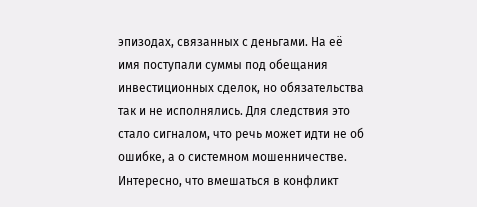эпизодах, связанных с деньгами. На её имя поступали суммы под обещания инвестиционных сделок, но обязательства так и не исполнялись. Для следствия это стало сигналом, что речь может идти не об ошибке, а о системном мошенничестве.
Интересно, что вмешаться в конфликт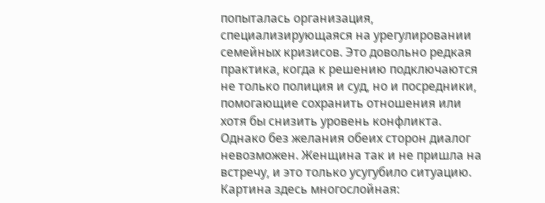попыталась организация, специализирующаяся на урегулировании семейных кризисов. Это довольно редкая практика, когда к решению подключаются не только полиция и суд, но и посредники, помогающие сохранить отношения или хотя бы снизить уровень конфликта. Однако без желания обеих сторон диалог невозможен. Женщина так и не пришла на встречу, и это только усугубило ситуацию.
Картина здесь многослойная: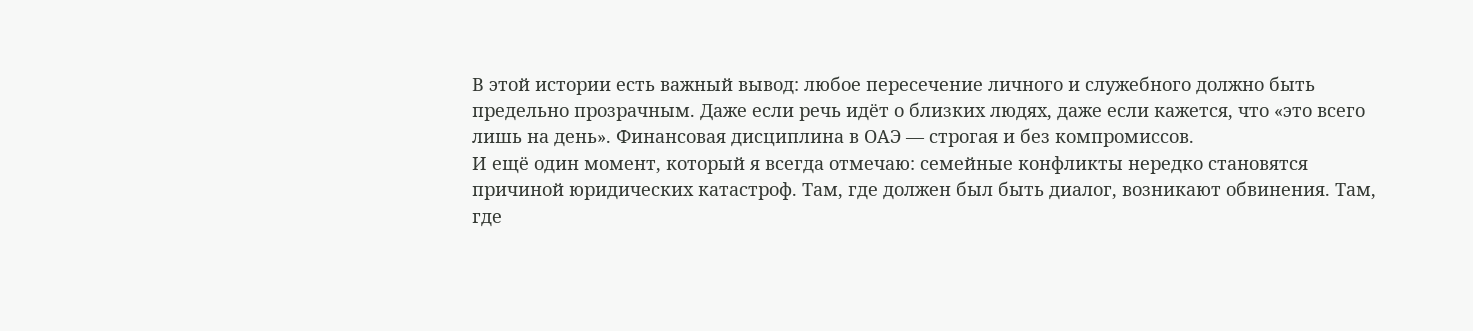В этой истории есть важный вывод: любое пересечение личного и служебного должно быть предельно прозрачным. Даже если речь идёт о близких людях, даже если кажется, что «это всего лишь на день». Финансовая дисциплина в ОАЭ — строгая и без компромиссов.
И ещё один момент, который я всегда отмечаю: семейные конфликты нередко становятся причиной юридических катастроф. Там, где должен был быть диалог, возникают обвинения. Там, где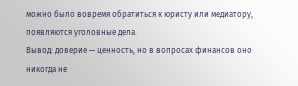можно было вовремя обратиться к юристу или медиатору, появляются уголовные дела.
Вывод: доверие — ценность, но в вопросах финансов оно никогда не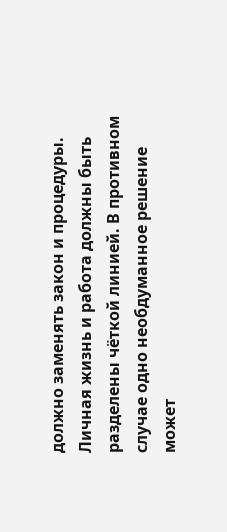должно заменять закон и процедуры. Личная жизнь и работа должны быть разделены чёткой линией. В противном случае одно необдуманное решение может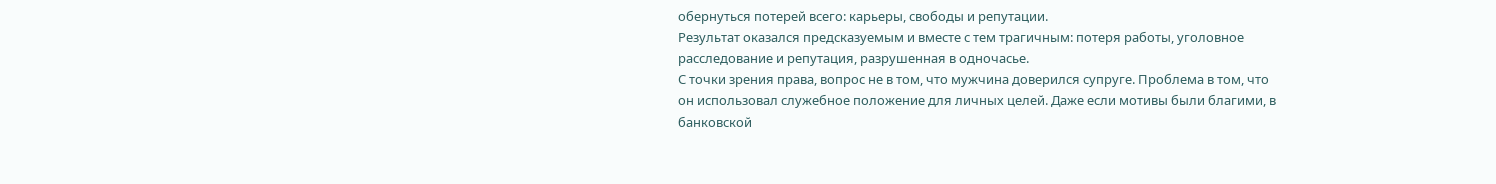обернуться потерей всего: карьеры, свободы и репутации.
Результат оказался предсказуемым и вместе с тем трагичным: потеря работы, уголовное расследование и репутация, разрушенная в одночасье.
С точки зрения права, вопрос не в том, что мужчина доверился супруге. Проблема в том, что он использовал служебное положение для личных целей. Даже если мотивы были благими, в банковской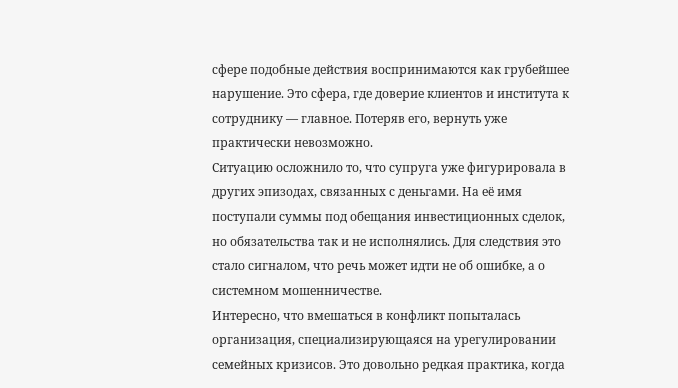сфере подобные действия воспринимаются как грубейшее нарушение. Это сфера, где доверие клиентов и института к сотруднику — главное. Потеряв его, вернуть уже практически невозможно.
Ситуацию осложнило то, что супруга уже фигурировала в других эпизодах, связанных с деньгами. На её имя поступали суммы под обещания инвестиционных сделок, но обязательства так и не исполнялись. Для следствия это стало сигналом, что речь может идти не об ошибке, а о системном мошенничестве.
Интересно, что вмешаться в конфликт попыталась организация, специализирующаяся на урегулировании семейных кризисов. Это довольно редкая практика, когда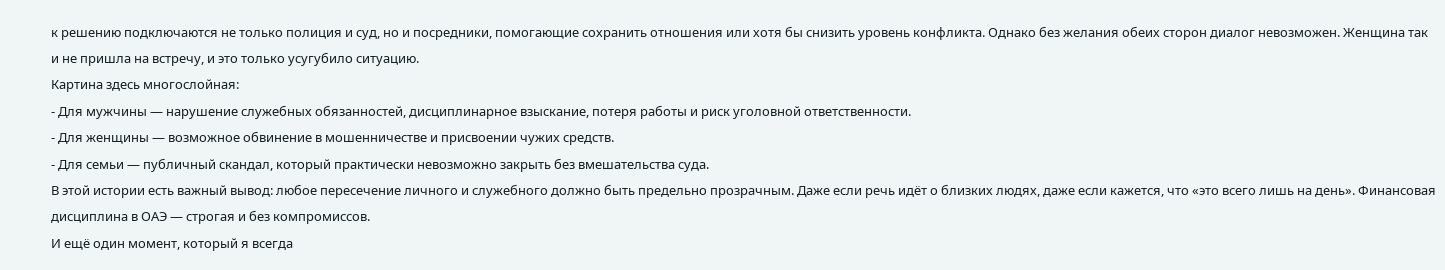к решению подключаются не только полиция и суд, но и посредники, помогающие сохранить отношения или хотя бы снизить уровень конфликта. Однако без желания обеих сторон диалог невозможен. Женщина так и не пришла на встречу, и это только усугубило ситуацию.
Картина здесь многослойная:
- Для мужчины — нарушение служебных обязанностей, дисциплинарное взыскание, потеря работы и риск уголовной ответственности.
- Для женщины — возможное обвинение в мошенничестве и присвоении чужих средств.
- Для семьи — публичный скандал, который практически невозможно закрыть без вмешательства суда.
В этой истории есть важный вывод: любое пересечение личного и служебного должно быть предельно прозрачным. Даже если речь идёт о близких людях, даже если кажется, что «это всего лишь на день». Финансовая дисциплина в ОАЭ — строгая и без компромиссов.
И ещё один момент, который я всегда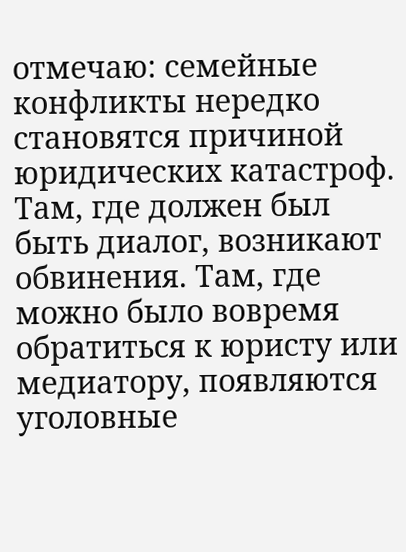отмечаю: семейные конфликты нередко становятся причиной юридических катастроф. Там, где должен был быть диалог, возникают обвинения. Там, где можно было вовремя обратиться к юристу или медиатору, появляются уголовные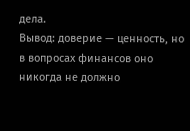дела.
Вывод: доверие — ценность, но в вопросах финансов оно никогда не должно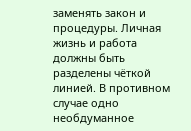заменять закон и процедуры. Личная жизнь и работа должны быть разделены чёткой линией. В противном случае одно необдуманное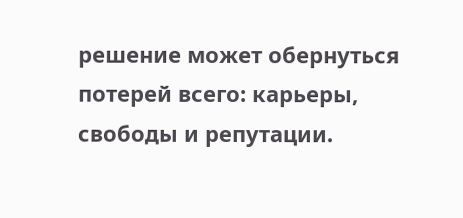решение может обернуться потерей всего: карьеры, свободы и репутации.